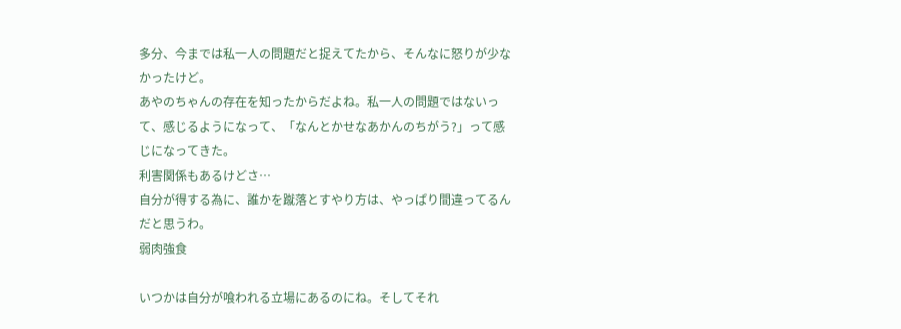多分、今までは私一人の問題だと捉えてたから、そんなに怒りが少なかったけど。
あやのちゃんの存在を知ったからだよね。私一人の問題ではないって、感じるようになって、「なんとかせなあかんのちがう?」って感じになってきた。
利害関係もあるけどさ…
自分が得する為に、誰かを蹴落とすやり方は、やっぱり間違ってるんだと思うわ。
弱肉強食

いつかは自分が喰われる立場にあるのにね。そしてそれ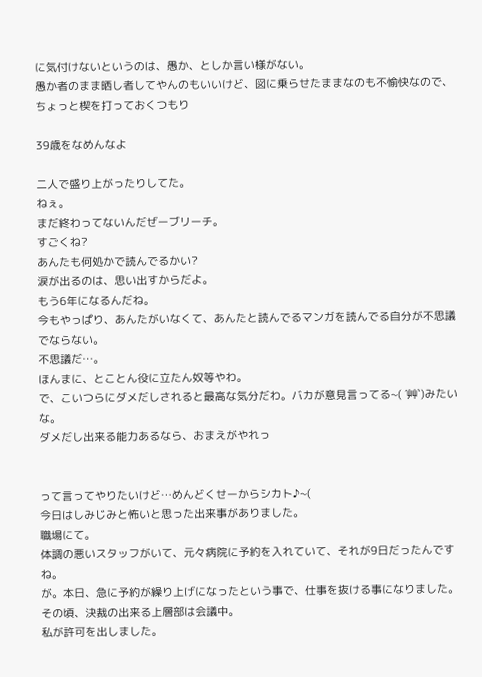に気付けないというのは、愚か、としか言い様がない。
愚か者のまま晒し者してやんのもいいけど、図に乗らせたままなのも不愉快なので、ちょっと楔を打っておくつもり

39歳をなめんなよ

二人で盛り上がったりしてた。
ねぇ。
まだ終わってないんだぜーブリーチ。
すごくね?
あんたも何処かで読んでるかい?
涙が出るのは、思い出すからだよ。
もう6年になるんだね。
今もやっぱり、あんたがいなくて、あんたと読んでるマンガを読んでる自分が不思議でならない。
不思議だ…。
ほんまに、とことん役に立たん奴等やわ。
で、こいつらにダメだしされると最高な気分だわ。バカが意見言ってる~( ´艸`)みたいな。
ダメだし出来る能力あるなら、おまえがやれっ


って言ってやりたいけど…めんどくせーからシカト♪~(
今日はしみじみと怖いと思った出来事がありました。
職場にて。
体調の悪いスタッフがいて、元々病院に予約を入れていて、それが9日だったんですね。
が。本日、急に予約が繰り上げになったという事で、仕事を抜ける事になりました。
その頃、決裁の出来る上層部は会議中。
私が許可を出しました。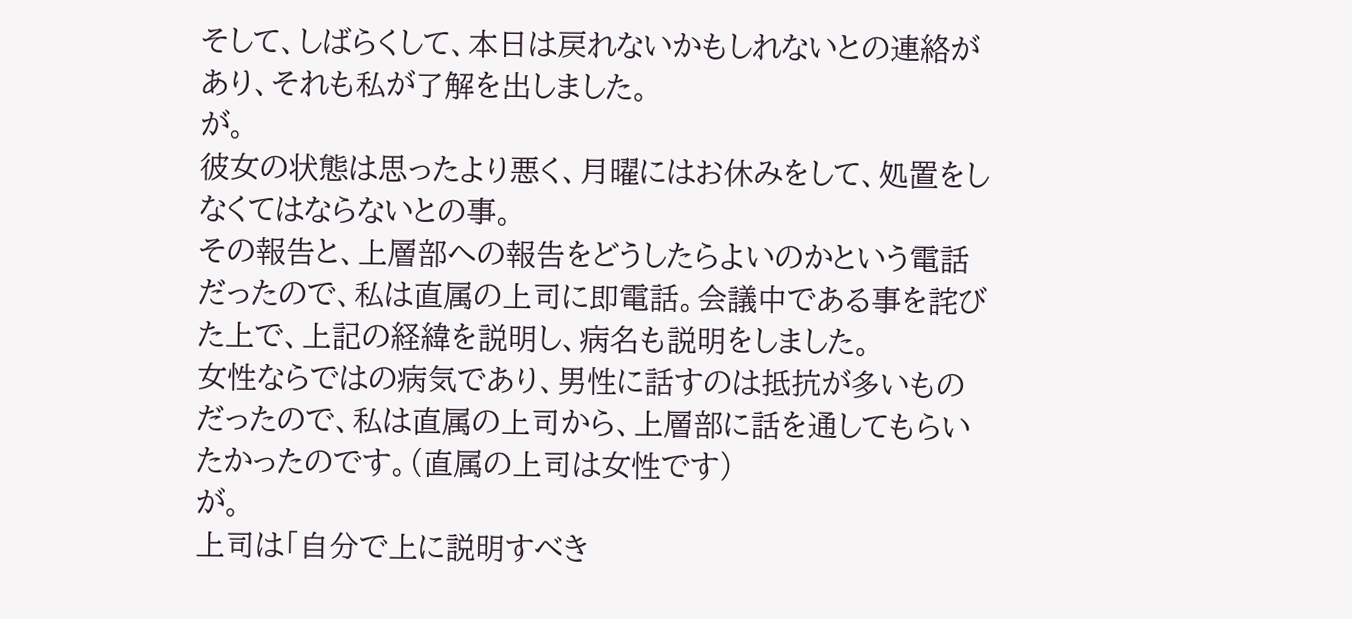そして、しばらくして、本日は戻れないかもしれないとの連絡があり、それも私が了解を出しました。
が。
彼女の状態は思ったより悪く、月曜にはお休みをして、処置をしなくてはならないとの事。
その報告と、上層部への報告をどうしたらよいのかという電話だったので、私は直属の上司に即電話。会議中である事を詫びた上で、上記の経緯を説明し、病名も説明をしました。
女性ならではの病気であり、男性に話すのは抵抗が多いものだったので、私は直属の上司から、上層部に話を通してもらいたかったのです。(直属の上司は女性です)
が。
上司は「自分で上に説明すべき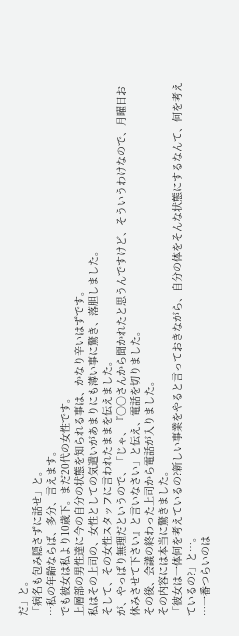だ」と。
「病名も包み隠さずに話せ」と。
…私の年齢ならば、多分、言えます。
でも彼女は私より10歳下。まだ20代の女性です。
上層部の男性達に今の自分の状態を知られる事は、かなり辛いはずです。
私はその上司の、女性としての気遣いがあまりにも薄い事に驚き、落胆しました。
そして、その女性スタッフに言われたままを伝えました。
が、やっぱり無理だというので、「じゃ、『○○さんから聞かれたと思うんですけど、そういうわけなので、月曜日お休みさせて下さい』と言いなさい」と伝え、電話を切りました。
その後、会議の終わった上司から電話が入りました。
その内容には本当に驚きました。
「彼女は一体何を考えているの?新しい事業をやると言っておきながら、自分の体をそんな状態にするなんて、何を考えているの?」と…。
…一番つらいのは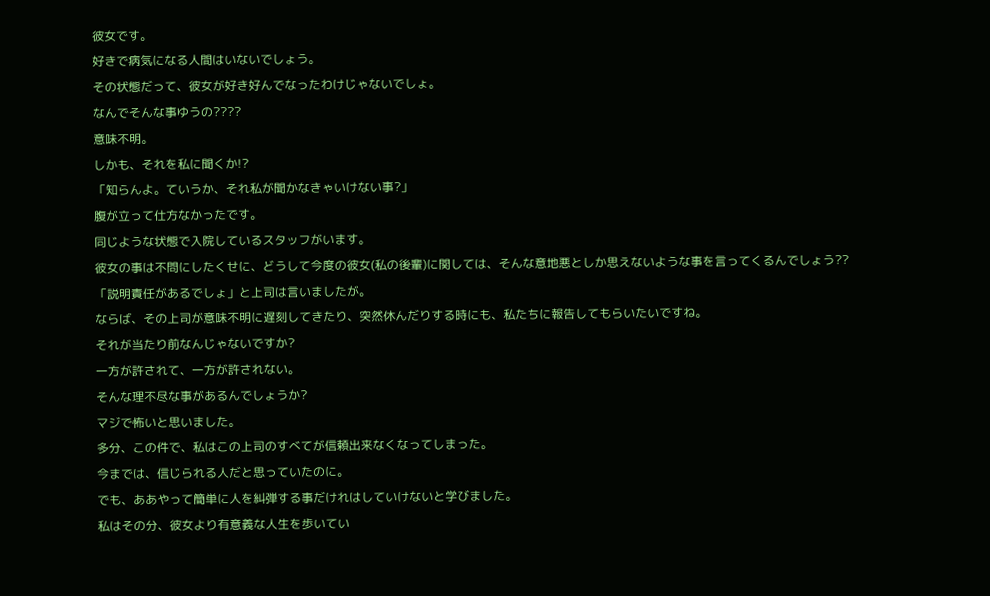彼女です。
好きで病気になる人間はいないでしょう。
その状態だって、彼女が好き好んでなったわけじゃないでしょ。
なんでそんな事ゆうの????
意味不明。
しかも、それを私に聞くか!?
「知らんよ。ていうか、それ私が聞かなきゃいけない事?」
腹が立って仕方なかったです。
同じような状態で入院しているスタッフがいます。
彼女の事は不問にしたくせに、どうして今度の彼女(私の後輩)に関しては、そんな意地悪としか思えないような事を言ってくるんでしょう??
「説明責任があるでしょ」と上司は言いましたが。
ならば、その上司が意味不明に遅刻してきたり、突然休んだりする時にも、私たちに報告してもらいたいですね。
それが当たり前なんじゃないですか?
一方が許されて、一方が許されない。
そんな理不尽な事があるんでしょうか?
マジで怖いと思いました。
多分、この件で、私はこの上司のすべてが信頼出来なくなってしまった。
今までは、信じられる人だと思っていたのに。
でも、ああやって簡単に人を糾弾する事だけれはしていけないと学びました。
私はその分、彼女より有意義な人生を歩いてい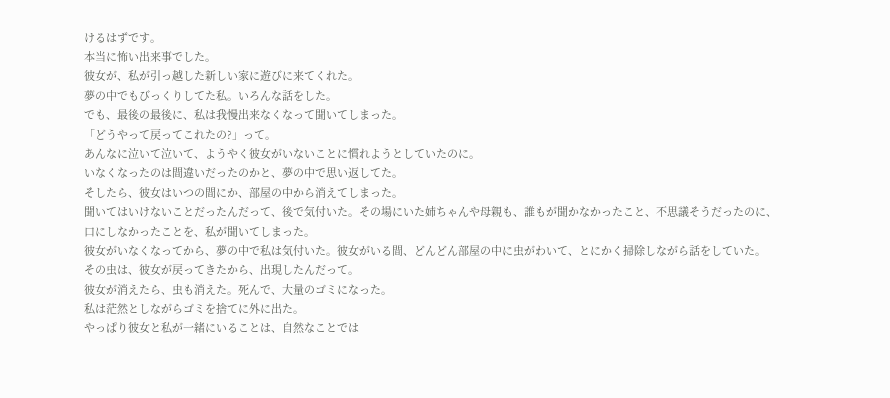けるはずです。
本当に怖い出来事でした。
彼女が、私が引っ越した新しい家に遊びに来てくれた。
夢の中でもびっくりしてた私。いろんな話をした。
でも、最後の最後に、私は我慢出来なくなって聞いてしまった。
「どうやって戻ってこれたの?」って。
あんなに泣いて泣いて、ようやく彼女がいないことに慣れようとしていたのに。
いなくなったのは間違いだったのかと、夢の中で思い返してた。
そしたら、彼女はいつの間にか、部屋の中から消えてしまった。
聞いてはいけないことだったんだって、後で気付いた。その場にいた姉ちゃんや母親も、誰もが聞かなかったこと、不思議そうだったのに、口にしなかったことを、私が聞いてしまった。
彼女がいなくなってから、夢の中で私は気付いた。彼女がいる間、どんどん部屋の中に虫がわいて、とにかく掃除しながら話をしていた。
その虫は、彼女が戻ってきたから、出現したんだって。
彼女が消えたら、虫も消えた。死んで、大量のゴミになった。
私は茫然としながらゴミを捨てに外に出た。
やっぱり彼女と私が一緒にいることは、自然なことでは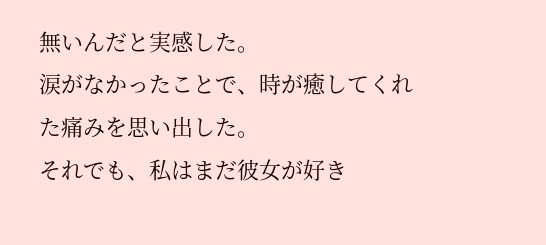無いんだと実感した。
涙がなかったことで、時が癒してくれた痛みを思い出した。
それでも、私はまだ彼女が好き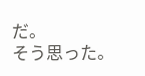だ。
そう思った。